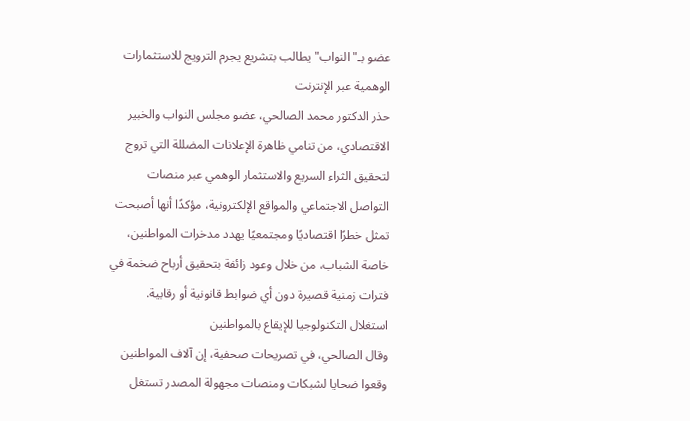عضو بـ"النواب" يطالب بتشريع يجرم الترويج للاستثمارات الوهمية عبر الإنترنت
حذر الدكتور محمد الصالحي، عضو مجلس النواب والخبير الاقتصادي، من تنامي ظاهرة الإعلانات المضللة التي تروج لتحقيق الثراء السريع والاستثمار الوهمي عبر منصات التواصل الاجتماعي والمواقع الإلكترونية، مؤكدًا أنها أصبحت تمثل خطرًا اقتصاديًا ومجتمعيًا يهدد مدخرات المواطنين، خاصة الشباب، من خلال وعود زائفة بتحقيق أرباح ضخمة في فترات زمنية قصيرة دون أي ضوابط قانونية أو رقابية.
استغلال التكنولوجيا للإيقاع بالمواطنين
وقال الصالحي، في تصريحات صحفية، إن آلاف المواطنين وقعوا ضحايا لشبكات ومنصات مجهولة المصدر تستغل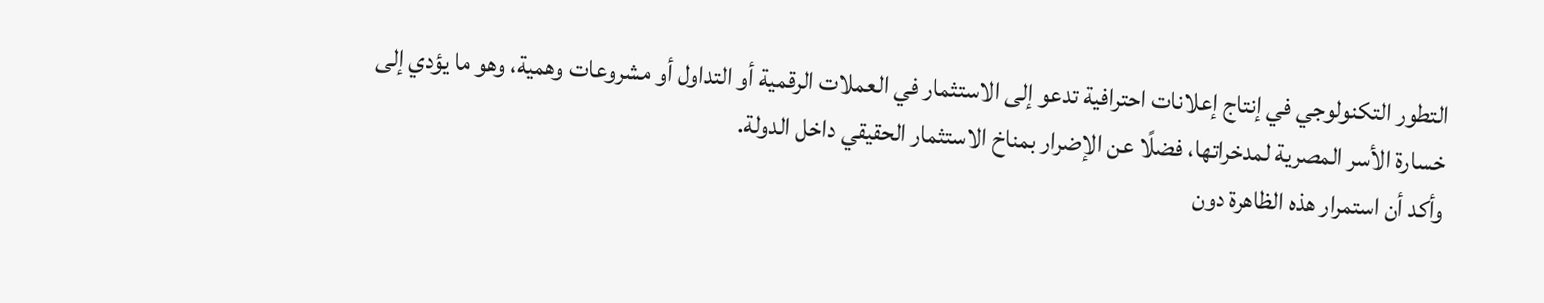التطور التكنولوجي في إنتاج إعلانات احترافية تدعو إلى الاستثمار في العملات الرقمية أو التداول أو مشروعات وهمية، وهو ما يؤدي إلى خسارة الأسر المصرية لمدخراتها، فضلًا عن الإضرار بمناخ الاستثمار الحقيقي داخل الدولة.
وأكد أن استمرار هذه الظاهرة دون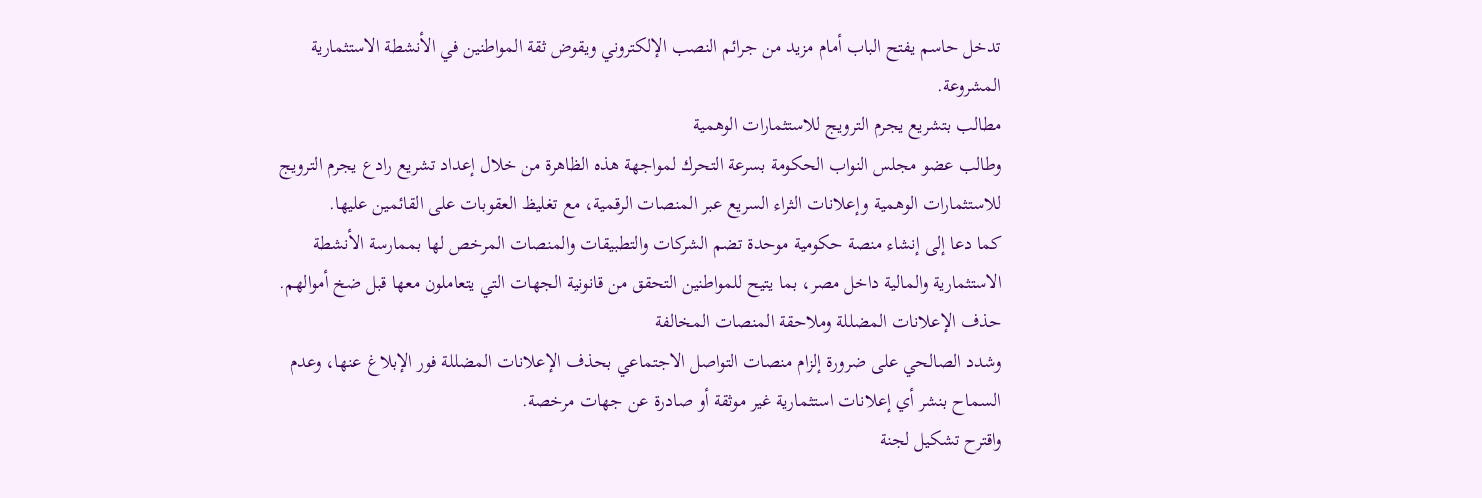تدخل حاسم يفتح الباب أمام مزيد من جرائم النصب الإلكتروني ويقوض ثقة المواطنين في الأنشطة الاستثمارية المشروعة.
مطالب بتشريع يجرم الترويج للاستثمارات الوهمية
وطالب عضو مجلس النواب الحكومة بسرعة التحرك لمواجهة هذه الظاهرة من خلال إعداد تشريع رادع يجرم الترويج للاستثمارات الوهمية وإعلانات الثراء السريع عبر المنصات الرقمية، مع تغليظ العقوبات على القائمين عليها.
كما دعا إلى إنشاء منصة حكومية موحدة تضم الشركات والتطبيقات والمنصات المرخص لها بممارسة الأنشطة الاستثمارية والمالية داخل مصر، بما يتيح للمواطنين التحقق من قانونية الجهات التي يتعاملون معها قبل ضخ أموالهم.
حذف الإعلانات المضللة وملاحقة المنصات المخالفة
وشدد الصالحي على ضرورة إلزام منصات التواصل الاجتماعي بحذف الإعلانات المضللة فور الإبلاغ عنها، وعدم السماح بنشر أي إعلانات استثمارية غير موثقة أو صادرة عن جهات مرخصة.
واقترح تشكيل لجنة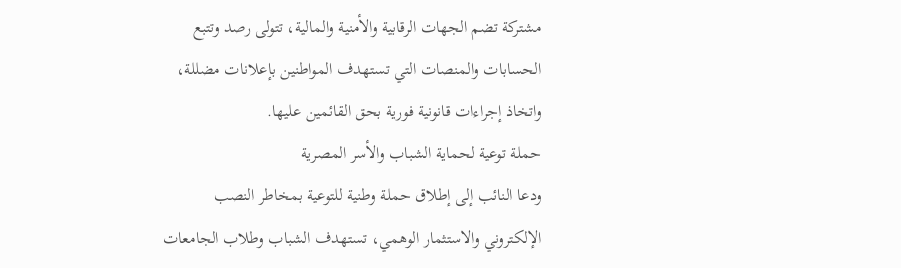مشتركة تضم الجهات الرقابية والأمنية والمالية، تتولى رصد وتتبع الحسابات والمنصات التي تستهدف المواطنين بإعلانات مضللة، واتخاذ إجراءات قانونية فورية بحق القائمين عليها.
حملة توعية لحماية الشباب والأسر المصرية
ودعا النائب إلى إطلاق حملة وطنية للتوعية بمخاطر النصب الإلكتروني والاستثمار الوهمي، تستهدف الشباب وطلاب الجامعات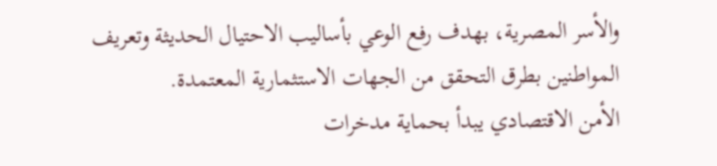والأسر المصرية، بهدف رفع الوعي بأساليب الاحتيال الحديثة وتعريف المواطنين بطرق التحقق من الجهات الاستثمارية المعتمدة.
الأمن الاقتصادي يبدأ بحماية مدخرات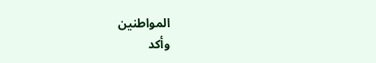المواطنين
وأكد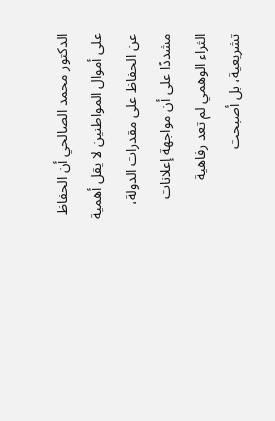الدكتور محمد الصالحي أن الحفاظ على أموال المواطنين لا يقل أهمية عن الحفاظ على مقدرات الدولة، مشددًا على أن مواجهة إعلانات الثراء الوهمي لم تعد رفاهية تشريعية، بل أصبحت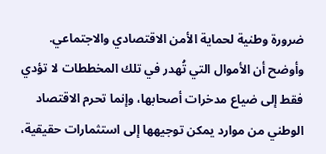ضرورة وطنية لحماية الأمن الاقتصادي والاجتماعي.
وأوضح أن الأموال التي تُهدر في تلك المخططات لا تؤدي فقط إلى ضياع مدخرات أصحابها، وإنما تحرم الاقتصاد الوطني من موارد يمكن توجيهها إلى استثمارات حقيقية،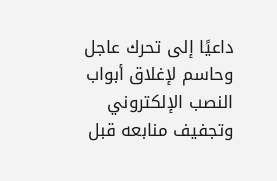داعيًا إلى تحرك عاجل وحاسم لإغلاق أبواب النصب الإلكتروني وتجفيف منابعه قبل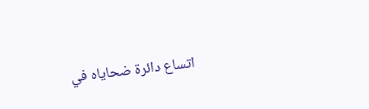اتساع دائرة ضحاياه في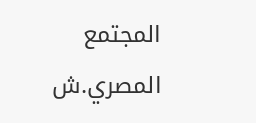المجتمع المصري.ش